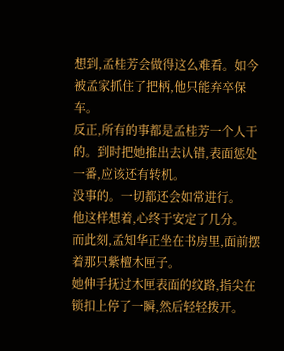想到,孟桂芳会做得这么难看。如今被孟家抓住了把柄,他只能弃卒保车。
反正,所有的事都是孟桂芳一个人干的。到时把她推出去认错,表面惩处一番,应该还有转机。
没事的。一切都还会如常进行。
他这样想着,心终于安定了几分。
而此刻,孟知华正坐在书房里,面前摆着那只紫檀木匣子。
她伸手抚过木匣表面的纹路,指尖在锁扣上停了一瞬,然后轻轻拨开。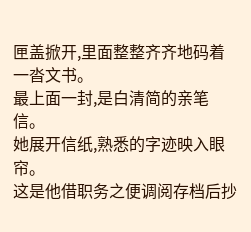匣盖掀开,里面整整齐齐地码着一沓文书。
最上面一封,是白清简的亲笔信。
她展开信纸,熟悉的字迹映入眼帘。
这是他借职务之便调阅存档后抄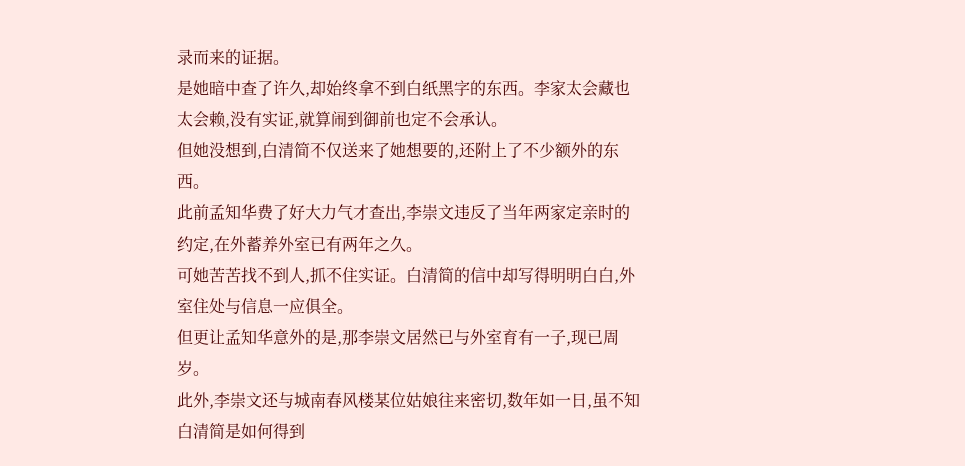录而来的证据。
是她暗中查了许久,却始终拿不到白纸黑字的东西。李家太会藏也太会赖,没有实证,就算闹到御前也定不会承认。
但她没想到,白清简不仅送来了她想要的,还附上了不少额外的东西。
此前孟知华费了好大力气才查出,李崇文违反了当年两家定亲时的约定,在外蓄养外室已有两年之久。
可她苦苦找不到人,抓不住实证。白清简的信中却写得明明白白,外室住处与信息一应俱全。
但更让孟知华意外的是,那李崇文居然已与外室育有一子,现已周岁。
此外,李崇文还与城南春风楼某位姑娘往来密切,数年如一日,虽不知白清简是如何得到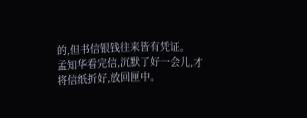的,但书信银钱往来皆有凭证。
孟知华看完信,沉默了好一会儿,才将信纸折好,放回匣中。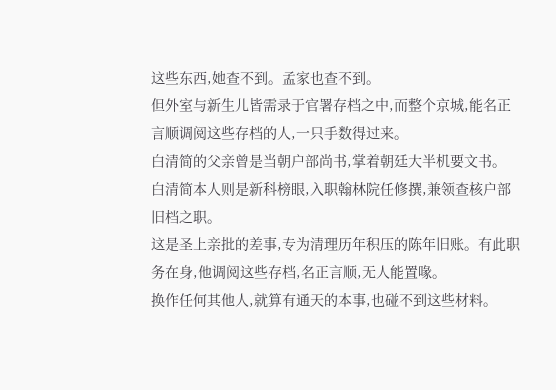这些东西,她查不到。孟家也查不到。
但外室与新生儿皆需录于官署存档之中,而整个京城,能名正言顺调阅这些存档的人,一只手数得过来。
白清简的父亲曾是当朝户部尚书,掌着朝廷大半机要文书。
白清简本人则是新科榜眼,入职翰林院任修撰,兼领查核户部旧档之职。
这是圣上亲批的差事,专为清理历年积压的陈年旧账。有此职务在身,他调阅这些存档,名正言顺,无人能置喙。
换作任何其他人,就算有通天的本事,也碰不到这些材料。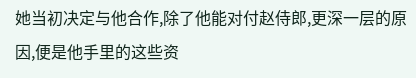她当初决定与他合作,除了他能对付赵侍郎,更深一层的原因,便是他手里的这些资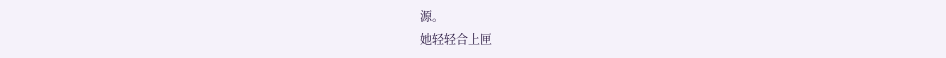源。
她轻轻合上匣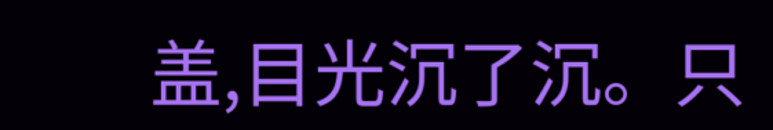盖,目光沉了沉。只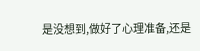是没想到,做好了心理准备,还是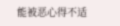能被恶心得不适